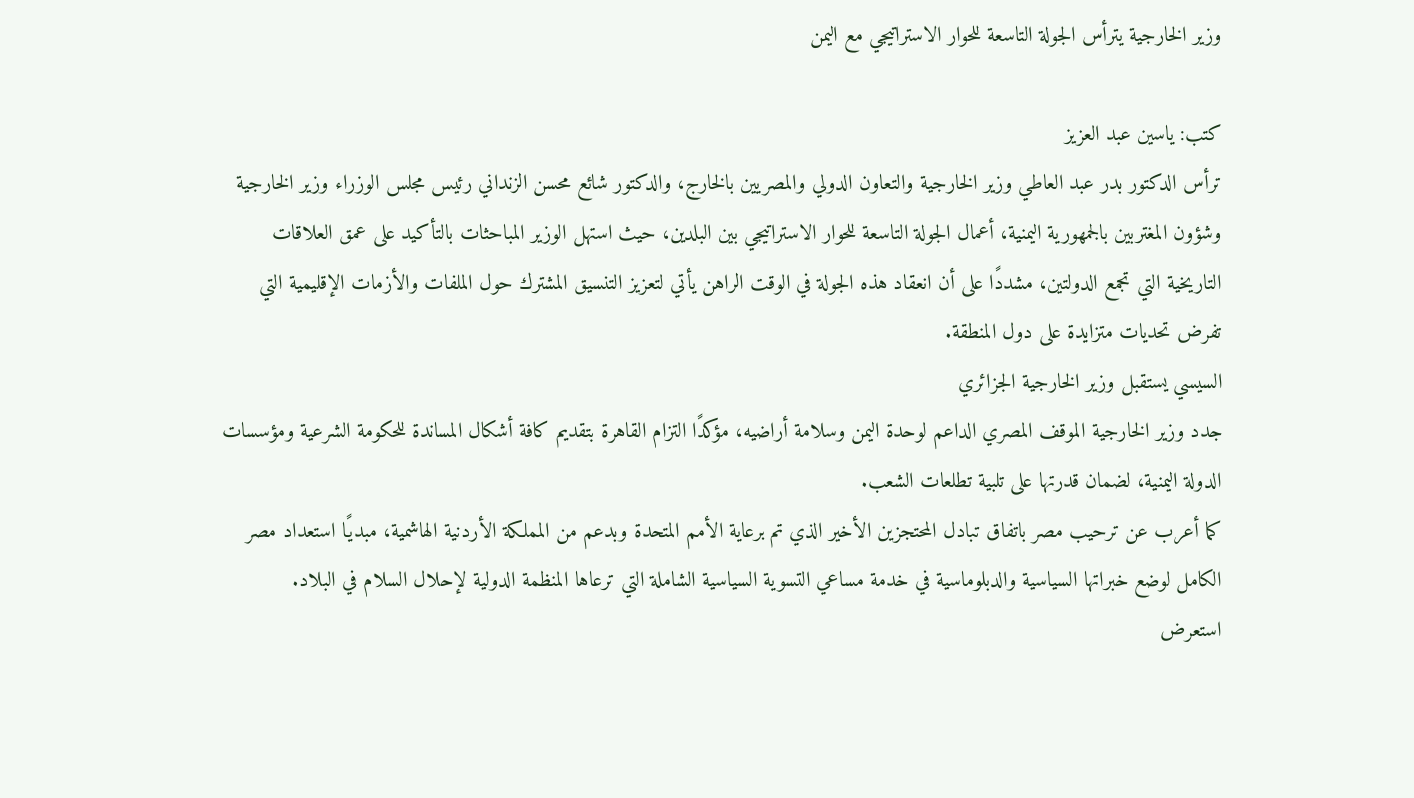وزير الخارجية يترأس الجولة التاسعة للحوار الاستراتيجي مع اليمن

كتب: ياسين عبد العزيز
ترأس الدكتور بدر عبد العاطي وزير الخارجية والتعاون الدولي والمصريين بالخارج، والدكتور شائع محسن الزنداني رئيس مجلس الوزراء وزير الخارجية وشؤون المغتربين بالجمهورية اليمنية، أعمال الجولة التاسعة للحوار الاستراتيجي بين البلدين، حيث استهل الوزير المباحثات بالتأكيد على عمق العلاقات التاريخية التي تجمع الدولتين، مشددًا على أن انعقاد هذه الجولة في الوقت الراهن يأتي لتعزيز التنسيق المشترك حول الملفات والأزمات الإقليمية التي تفرض تحديات متزايدة على دول المنطقة.
السيسي يستقبل وزير الخارجية الجزائري
جدد وزير الخارجية الموقف المصري الداعم لوحدة اليمن وسلامة أراضيه، مؤكدًا التزام القاهرة بتقديم كافة أشكال المساندة للحكومة الشرعية ومؤسسات الدولة اليمنية، لضمان قدرتها على تلبية تطلعات الشعب.
كما أعرب عن ترحيب مصر باتفاق تبادل المحتجزين الأخير الذي تم برعاية الأمم المتحدة وبدعم من المملكة الأردنية الهاشمية، مبديًا استعداد مصر الكامل لوضع خبراتها السياسية والدبلوماسية في خدمة مساعي التسوية السياسية الشاملة التي ترعاها المنظمة الدولية لإحلال السلام في البلاد.
استعرض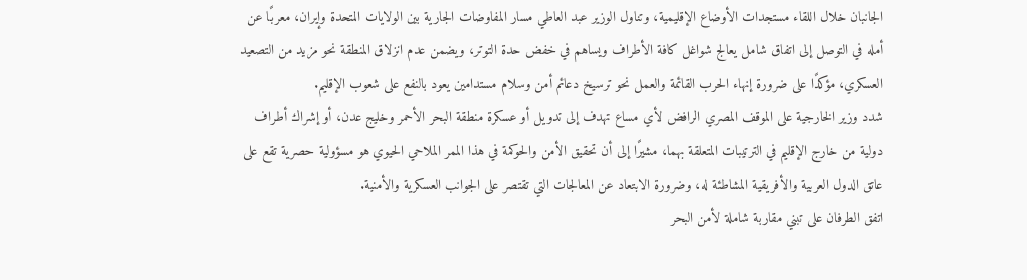الجانبان خلال اللقاء مستجدات الأوضاع الإقليمية، وتناول الوزير عبد العاطي مسار المفاوضات الجارية بين الولايات المتحدة وإيران، معربًا عن أمله في التوصل إلى اتفاق شامل يعالج شواغل كافة الأطراف ويساهم في خفض حدة التوتر، ويضمن عدم انزلاق المنطقة نحو مزيد من التصعيد العسكري، مؤكدًا على ضرورة إنهاء الحرب القائمة والعمل نحو ترسيخ دعائم أمن وسلام مستدامين يعود بالنفع على شعوب الإقليم.
شدد وزير الخارجية على الموقف المصري الرافض لأي مساع تهدف إلى تدويل أو عسكرة منطقة البحر الأحمر وخليج عدن، أو إشراك أطراف دولية من خارج الإقليم في الترتيبات المتعلقة بهما، مشيرًا إلى أن تحقيق الأمن والحوكمة في هذا الممر الملاحي الحيوي هو مسؤولية حصرية تقع على عاتق الدول العربية والأفريقية المشاطئة له، وضرورة الابتعاد عن المعالجات التي تقتصر على الجوانب العسكرية والأمنية.
اتفق الطرفان على تبني مقاربة شاملة لأمن البحر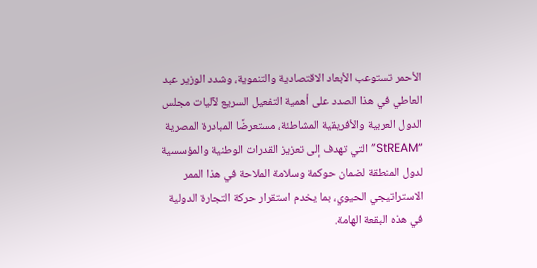الأحمر تستوعب الأبعاد الاقتصادية والتنموية، وشدد الوزير عبد العاطي في هذا الصدد على أهمية التفعيل السريع لآليات مجلس الدول العربية والأفريقية المشاطئة، مستعرضًا المبادرة المصرية “StREAM” التي تهدف إلى تعزيز القدرات الوطنية والمؤسسية لدول المنطقة لضمان حوكمة وسلامة الملاحة في هذا الممر الاستراتيجي الحيوي، بما يخدم استقرار حركة التجارة الدولية في هذه البقعة الهامة.